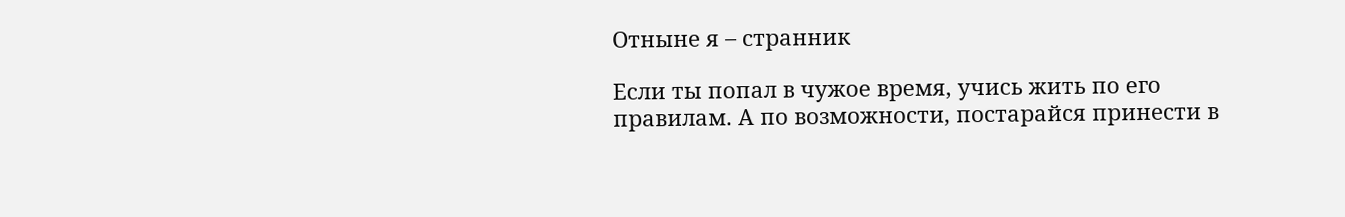Отныне я – странник

Если ты попал в чужое время, учись жить по его правилам. А по возможности, постарайся принести в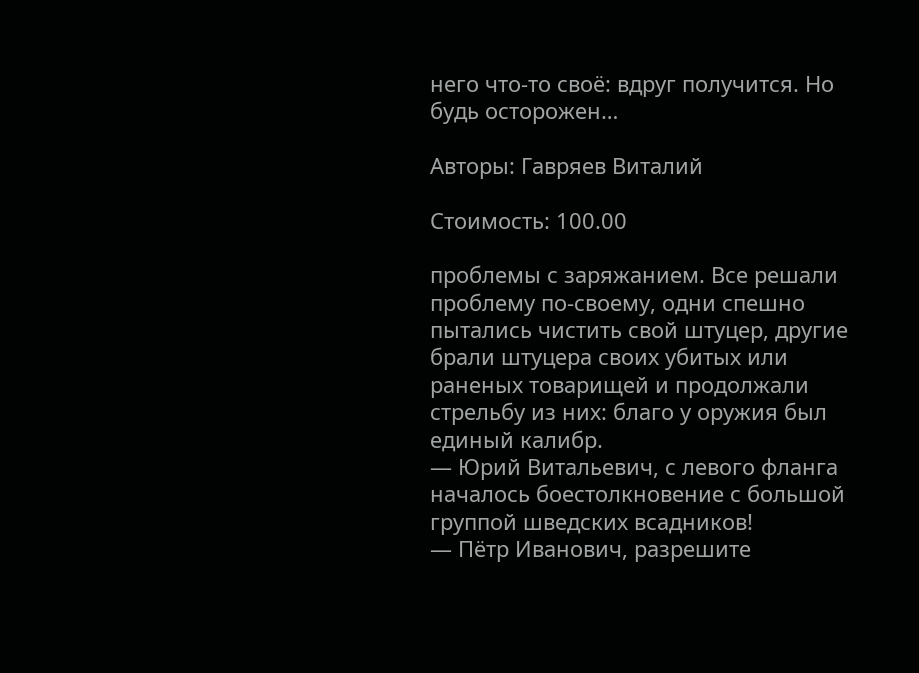него что-то своё: вдруг получится. Но будь осторожен…

Авторы: Гавряев Виталий

Стоимость: 100.00

проблемы с заряжанием. Все решали проблему по-своему, одни спешно пытались чистить свой штуцер, другие брали штуцера своих убитых или раненых товарищей и продолжали стрельбу из них: благо у оружия был единый калибр.
— Юрий Витальевич, с левого фланга началось боестолкновение с большой группой шведских всадников!
— Пётр Иванович, разрешите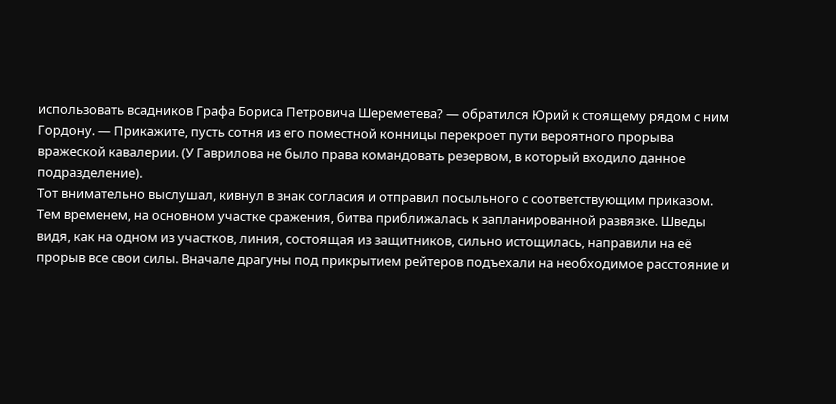использовать всадников Графа Бориса Петровича Шереметева? — обратился Юрий к стоящему рядом с ним Гордону. — Прикажите, пусть сотня из его поместной конницы перекроет пути вероятного прорыва вражеской кавалерии. (У Гаврилова не было права командовать резервом, в который входило данное подразделение).
Тот внимательно выслушал, кивнул в знак согласия и отправил посыльного с соответствующим приказом.
Тем временем, на основном участке сражения, битва приближалась к запланированной развязке. Шведы видя, как на одном из участков, линия, состоящая из защитников, сильно истощилась, направили на её прорыв все свои силы. Вначале драгуны под прикрытием рейтеров подъехали на необходимое расстояние и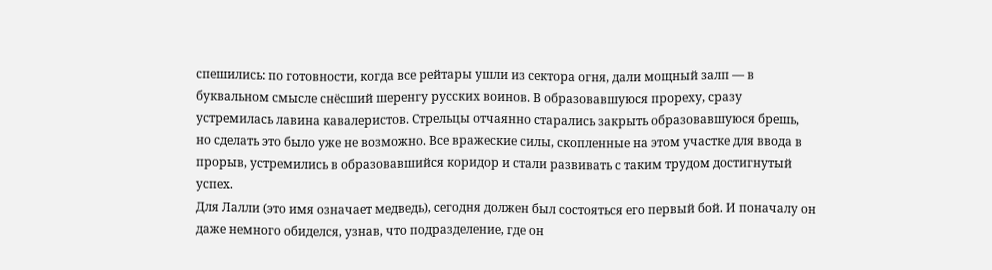спешились: по готовности, когда все рейтары ушли из сектора огня, дали мощный залп — в буквальном смысле снёсший шеренгу русских воинов. В образовавшуюся прореху, сразу устремилась лавина кавалеристов. Стрельцы отчаянно старались закрыть образовавшуюся брешь, но сделать это было уже не возможно. Все вражеские силы, скопленные на этом участке для ввода в прорыв, устремились в образовавшийся коридор и стали развивать с таким трудом достигнутый успех.
Для Лалли (это имя означает медведь), сегодня должен был состояться его первый бой. И поначалу он даже немного обиделся, узнав, что подразделение, где он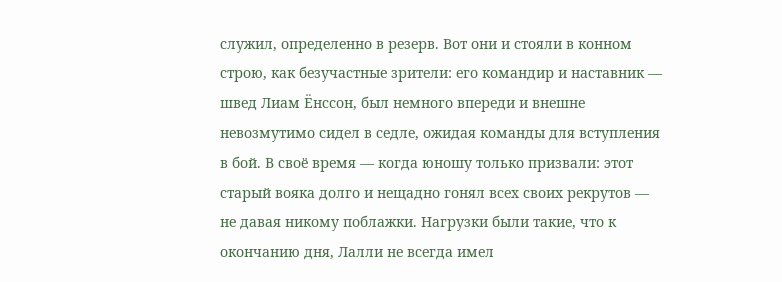служил, определенно в резерв. Вот они и стояли в конном строю, как безучастные зрители: его командир и наставник — швед Лиам Ёнссон, был немного впереди и внешне невозмутимо сидел в седле, ожидая команды для вступления в бой. В своё время — когда юношу только призвали: этот старый вояка долго и нещадно гонял всех своих рекрутов — не давая никому поблажки. Нагрузки были такие, что к окончанию дня, Лалли не всегда имел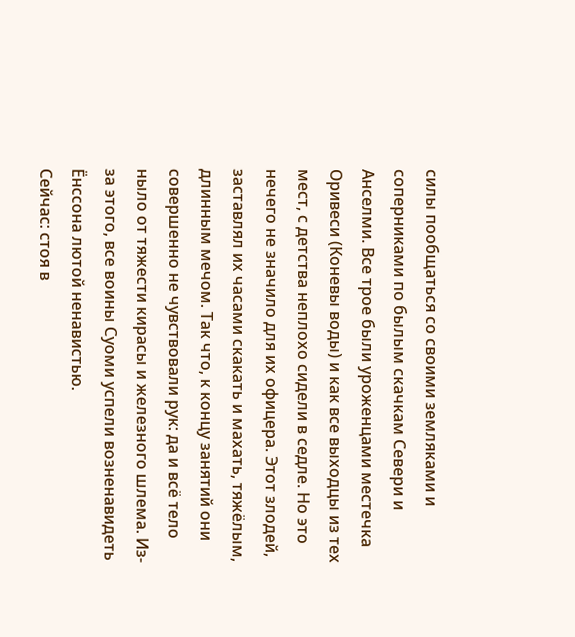силы пообщаться со своими земляками и соперниками по былым скачкам Севери и Анселми. Все трое были уроженцами местечка Оривеси (Коневы воды) и как все выходцы из тех мест, с детства неплохо сидели в седле. Но это нечего не значило для их офицера. Этот злодей, заставлял их часами скакать и махать, тяжёлым, длинным мечом. Так что, к концу занятий они совершенно не чувствовали рук: да и всё тело ныло от тяжести кирасы и железного шлема. Из-за этого, все воины Суоми успели возненавидеть Ёнссона лютой ненавистью.
Сейчас: стоя в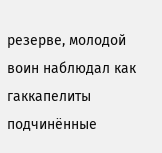резерве, молодой воин наблюдал как гаккапелиты подчинённые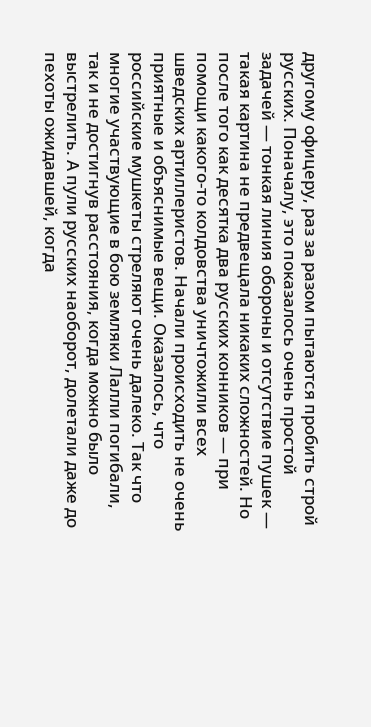другому офицеру, раз за разом пытаются пробить строй русских. Поначалу, это показалось очень простой задачей — тонкая линия обороны и отсутствие пушек — такая картина не предвещала никаких сложностей. Но после того как десятка два русских конников — при помощи какого-то колдовства уничтожили всех шведских артиллеристов. Начали происходить не очень приятные и объяснимые вещи. Оказалось, что российские мушкеты стреляют очень далеко. Так что многие участвующие в бою земляки Лалли погибали, так и не достигнув расстояния, когда можно было выстрелить. А пули русских наоборот, долетали даже до пехоты ожидавшей, когда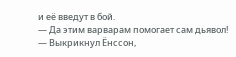и её введут в бой.
— Да этим варварам помогает сам дьявол! — Выкрикнул Ёнссон,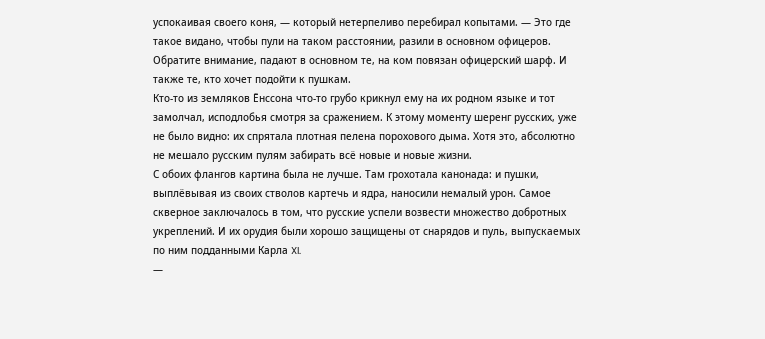успокаивая своего коня, — который нетерпеливо перебирал копытами. — Это где такое видано, чтобы пули на таком расстоянии, разили в основном офицеров. Обратите внимание, падают в основном те, на ком повязан офицерский шарф. И также те, кто хочет подойти к пушкам.
Кто-то из земляков Ёнссона что-то грубо крикнул ему на их родном языке и тот замолчал, исподлобья смотря за сражением. К этому моменту шеренг русских, уже не было видно: их спрятала плотная пелена порохового дыма. Хотя это, абсолютно не мешало русским пулям забирать всё новые и новые жизни.
С обоих флангов картина была не лучше. Там грохотала канонада: и пушки, выплёвывая из своих стволов картечь и ядра, наносили немалый урон. Самое скверное заключалось в том, что русские успели возвести множество добротных укреплений. И их орудия были хорошо защищены от снарядов и пуль, выпускаемых по ним подданными Карла XI.
—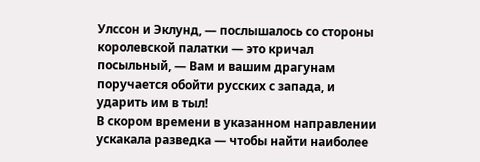Улссон и Эклунд, — послышалось со стороны королевской палатки — это кричал посыльный, — Вам и вашим драгунам поручается обойти русских с запада, и ударить им в тыл!
В скором времени в указанном направлении ускакала разведка — чтобы найти наиболее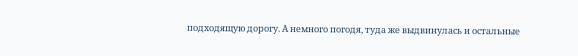подходящую дорогу. А немного погодя, туда же выдвинулась и остальные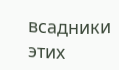всадники этих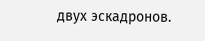двух эскадронов.